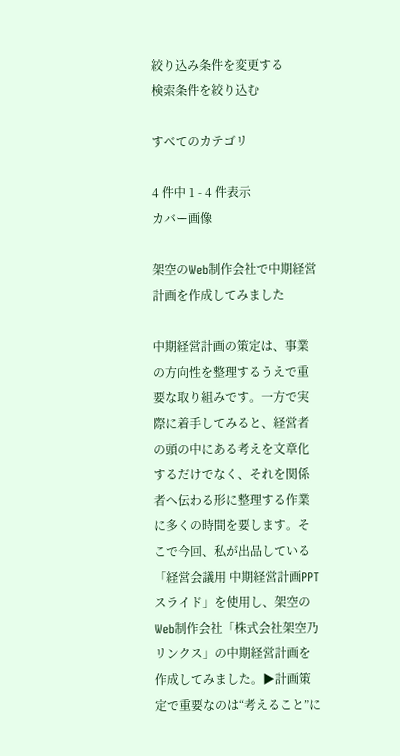絞り込み条件を変更する
検索条件を絞り込む

すべてのカテゴリ

4 件中 1 - 4 件表示
カバー画像

架空のWeb制作会社で中期経営計画を作成してみました

中期経営計画の策定は、事業の方向性を整理するうえで重要な取り組みです。一方で実際に着手してみると、経営者の頭の中にある考えを文章化するだけでなく、それを関係者へ伝わる形に整理する作業に多くの時間を要します。そこで今回、私が出品している「経営会議用 中期経営計画PPTスライド」を使用し、架空のWeb制作会社「株式会社架空乃リンクス」の中期経営計画を作成してみました。▶計画策定で重要なのは“考えること”に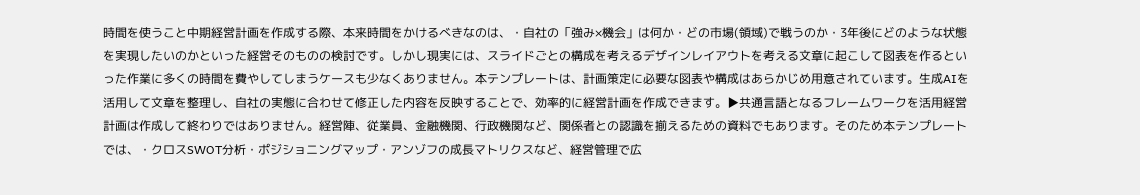時間を使うこと中期経営計画を作成する際、本来時間をかけるべきなのは、・自社の「強み×機会」は何か・どの市場(領域)で戦うのか・3年後にどのような状態を実現したいのかといった経営そのものの検討です。しかし現実には、スライドごとの構成を考えるデザインレイアウトを考える文章に起こして図表を作るといった作業に多くの時間を費やしてしまうケースも少なくありません。本テンプレートは、計画策定に必要な図表や構成はあらかじめ用意されています。生成AIを活用して文章を整理し、自社の実態に合わせて修正した内容を反映することで、効率的に経営計画を作成できます。▶共通言語となるフレームワークを活用経営計画は作成して終わりではありません。経営陣、従業員、金融機関、行政機関など、関係者との認識を揃えるための資料でもあります。そのため本テンプレートでは、・クロスSWOT分析・ポジショニングマップ・アンゾフの成長マトリクスなど、経営管理で広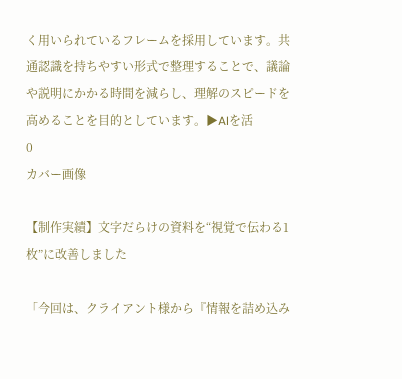く用いられているフレームを採用しています。共通認識を持ちやすい形式で整理することで、議論や説明にかかる時間を減らし、理解のスピードを高めることを目的としています。▶AIを活
0
カバー画像

【制作実績】文字だらけの資料を“視覚で伝わる1枚”に改善しました

「今回は、クライアント様から『情報を詰め込み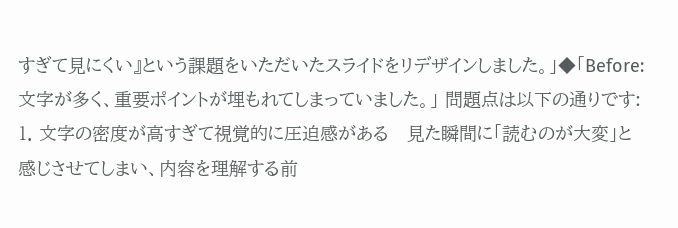すぎて見にくい』という課題をいただいたスライドをリデザインしました。」◆「Before:文字が多く、重要ポイントが埋もれてしまっていました。」 問題点は以下の通りです: 1. 文字の密度が高すぎて視覚的に圧迫感がある   見た瞬間に「読むのが大変」と感じさせてしまい、内容を理解する前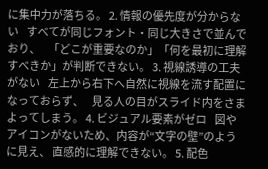に集中力が落ちる。 2. 情報の優先度が分からない    すべてが同じフォント・同じ大きさで並んでおり、    「どこが重要なのか」「何を最初に理解すべきか」が判断できない。 3. 視線誘導の工夫がない    左上から右下へ自然に視線を流す配置になっておらず、    見る人の目がスライド内をさまよってしまう。 4. ビジュアル要素がゼロ    図やアイコンがないため、内容が“文字の壁”のように見え、 直感的に理解できない。 5. 配色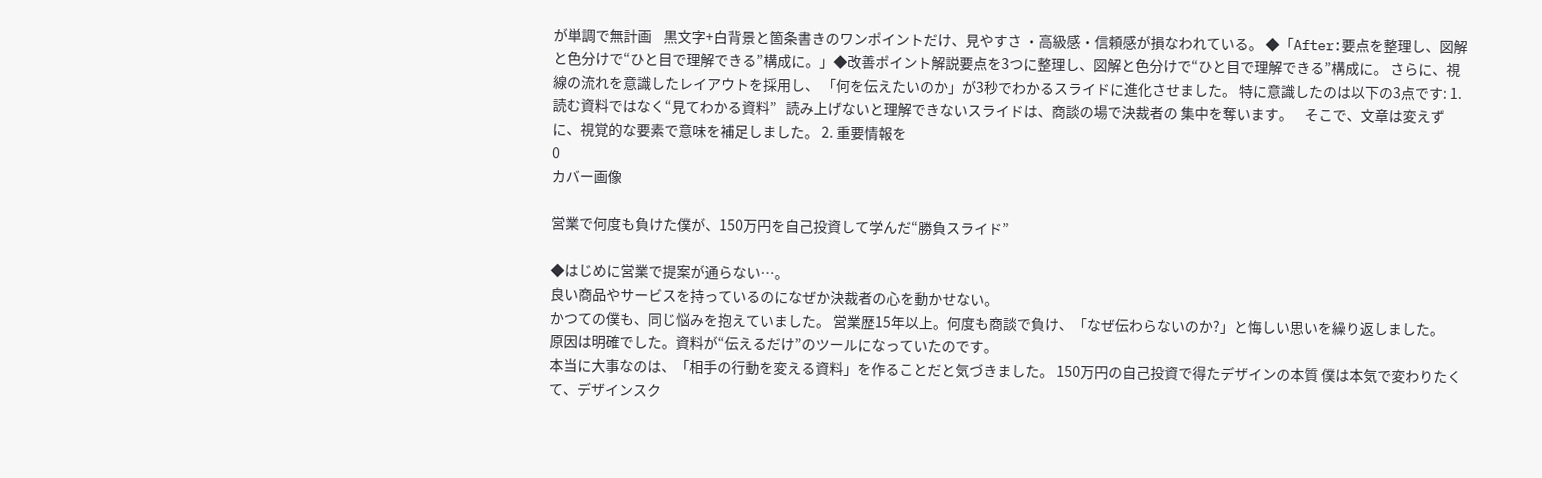が単調で無計画    黒文字+白背景と箇条書きのワンポイントだけ、見やすさ ・高級感・信頼感が損なわれている。 ◆「After:要点を整理し、図解と色分けで“ひと目で理解できる”構成に。」◆改善ポイント解説要点を3つに整理し、図解と色分けで“ひと目で理解できる”構成に。 さらに、視線の流れを意識したレイアウトを採用し、 「何を伝えたいのか」が3秒でわかるスライドに進化させました。 特に意識したのは以下の3点です: 1. 読む資料ではなく“見てわかる資料”   読み上げないと理解できないスライドは、商談の場で決裁者の 集中を奪います。    そこで、文章は変えずに、視覚的な要素で意味を補足しました。 2. 重要情報を
0
カバー画像

営業で何度も負けた僕が、150万円を自己投資して学んだ“勝負スライド”

◆はじめに営業で提案が通らない…。
良い商品やサービスを持っているのになぜか決裁者の心を動かせない。
かつての僕も、同じ悩みを抱えていました。 営業歴15年以上。何度も商談で負け、「なぜ伝わらないのか?」と悔しい思いを繰り返しました。
原因は明確でした。資料が“伝えるだけ”のツールになっていたのです。
本当に大事なのは、「相手の行動を変える資料」を作ることだと気づきました。 150万円の自己投資で得たデザインの本質 僕は本気で変わりたくて、デザインスク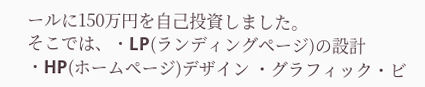ールに150万円を自己投資しました。
そこでは、・LP(ランディングページ)の設計 ・HP(ホームページ)デザイン ・グラフィック・ビ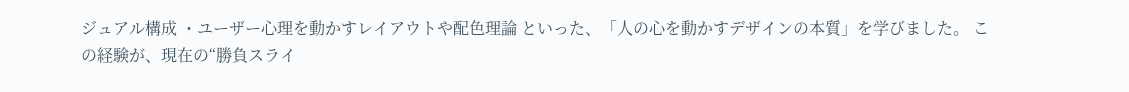ジュアル構成 ・ユーザー心理を動かすレイアウトや配色理論 といった、「人の心を動かすデザインの本質」を学びました。 この経験が、現在の“勝負スライ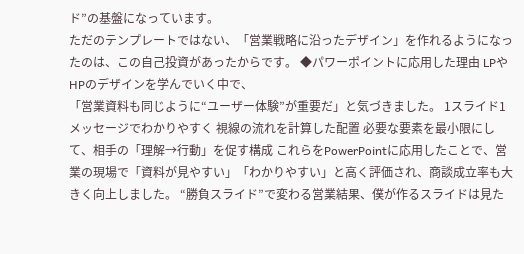ド”の基盤になっています。
ただのテンプレートではない、「営業戦略に沿ったデザイン」を作れるようになったのは、この自己投資があったからです。 ◆パワーポイントに応用した理由 LPやHPのデザインを学んでいく中で、
「営業資料も同じように“ユーザー体験”が重要だ」と気づきました。 1スライド1メッセージでわかりやすく 視線の流れを計算した配置 必要な要素を最小限にして、相手の「理解→行動」を促す構成 これらをPowerPointに応用したことで、営業の現場で「資料が見やすい」「わかりやすい」と高く評価され、商談成立率も大きく向上しました。 “勝負スライド”で変わる営業結果、僕が作るスライドは見た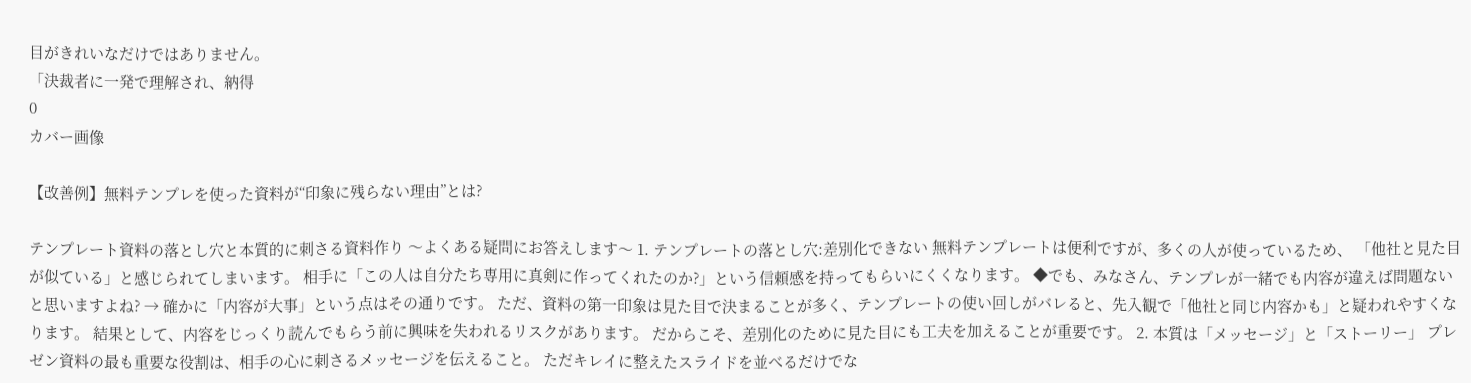目がきれいなだけではありません。
「決裁者に一発で理解され、納得
0
カバー画像

【改善例】無料テンプレを使った資料が“印象に残らない理由”とは?

テンプレート資料の落とし穴と本質的に刺さる資料作り 〜よくある疑問にお答えします〜 1. テンプレートの落とし穴:差別化できない 無料テンプレートは便利ですが、多くの人が使っているため、 「他社と見た目が似ている」と感じられてしまいます。 相手に「この人は自分たち専用に真剣に作ってくれたのか?」という信頼感を持ってもらいにくくなります。 ◆でも、みなさん、テンプレが一緒でも内容が違えば問題ないと思いますよね? → 確かに「内容が大事」という点はその通りです。 ただ、資料の第一印象は見た目で決まることが多く、テンプレートの使い回しがバレると、先入観で「他社と同じ内容かも」と疑われやすくなります。 結果として、内容をじっくり読んでもらう前に興味を失われるリスクがあります。 だからこそ、差別化のために見た目にも工夫を加えることが重要です。 2. 本質は「メッセージ」と「ストーリー」 プレゼン資料の最も重要な役割は、相手の心に刺さるメッセージを伝えること。 ただキレイに整えたスライドを並べるだけでな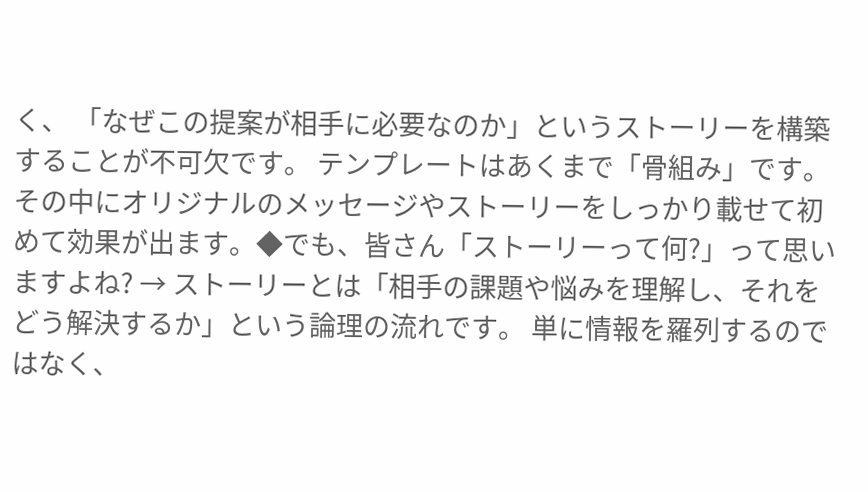く、 「なぜこの提案が相手に必要なのか」というストーリーを構築することが不可欠です。 テンプレートはあくまで「骨組み」です。 その中にオリジナルのメッセージやストーリーをしっかり載せて初めて効果が出ます。◆でも、皆さん「ストーリーって何?」って思いますよね? → ストーリーとは「相手の課題や悩みを理解し、それをどう解決するか」という論理の流れです。 単に情報を羅列するのではなく、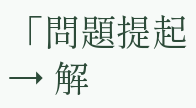「問題提起 → 解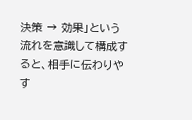決策 → 効果」という流れを意識して構成すると、相手に伝わりやす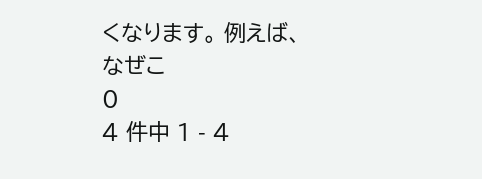くなります。 例えば、 なぜこ
0
4 件中 1 - 4